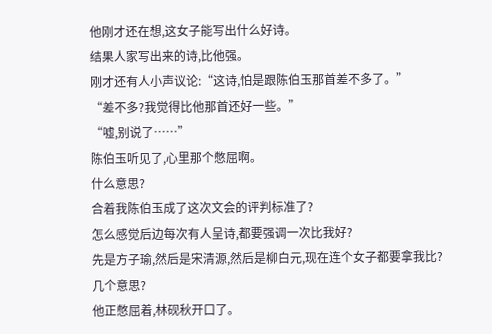他刚才还在想,这女子能写出什么好诗。
结果人家写出来的诗,比他强。
刚才还有人小声议论:“这诗,怕是跟陈伯玉那首差不多了。”
“差不多?我觉得比他那首还好一些。”
“嘘,别说了……”
陈伯玉听见了,心里那个憋屈啊。
什么意思?
合着我陈伯玉成了这次文会的评判标准了?
怎么感觉后边每次有人呈诗,都要强调一次比我好?
先是方子瑜,然后是宋清源,然后是柳白元,现在连个女子都要拿我比?
几个意思?
他正憋屈着,林砚秋开口了。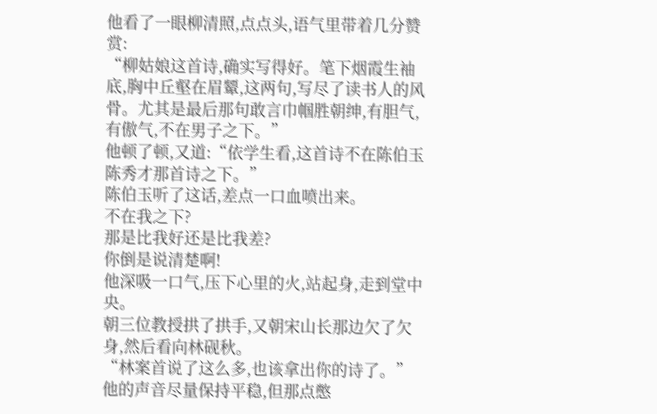他看了一眼柳清照,点点头,语气里带着几分赞赏:
“柳姑娘这首诗,确实写得好。笔下烟霞生袖底,胸中丘壑在眉颦,这两句,写尽了读书人的风骨。尤其是最后那句敢言巾帼胜朝绅,有胆气,有傲气,不在男子之下。”
他顿了顿,又道:“依学生看,这首诗不在陈伯玉陈秀才那首诗之下。”
陈伯玉听了这话,差点一口血喷出来。
不在我之下?
那是比我好还是比我差?
你倒是说清楚啊!
他深吸一口气,压下心里的火,站起身,走到堂中央。
朝三位教授拱了拱手,又朝宋山长那边欠了欠身,然后看向林砚秋。
“林案首说了这么多,也该拿出你的诗了。”
他的声音尽量保持平稳,但那点憋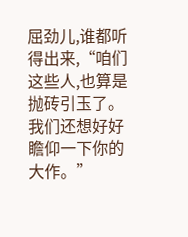屈劲儿,谁都听得出来,“咱们这些人,也算是抛砖引玉了。我们还想好好瞻仰一下你的大作。”